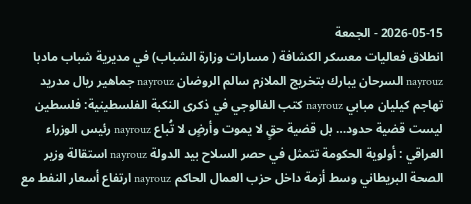2026-05-15 - الجمعة
انطلاق فعاليات معسكر الكشافة ( مسارات وزارة الشباب) في مديرية شباب مادبا nayrouz السرحان يبارك بتخريج الملازم سالم الروضان nayrouz جماهير ريال مدريد تهاجم كيليان مبابي nayrouz كتب الفالوجي في ذكرى النكبة الفلسطينية: فلسطين ليست قضية حدود… بل قضية حقٍ لا يموت وأرضٍ لا تُباع nayrouz رئيس الوزراء العراقي : أولوية الحكومة تتمثل في حصر السلاح بيد الدولة nayrouz استقالة وزير الصحة البريطاني وسط أزمة داخل حزب العمال الحاكم nayrouz ارتفاع أسعار النفط مع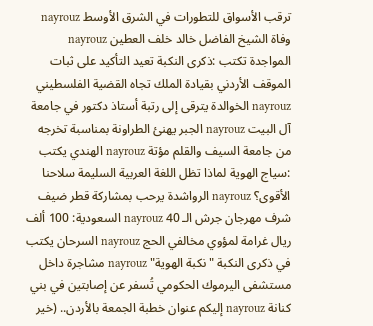ترقب الأسواق للتطورات في الشرق الأوسط nayrouz وفاة الشيخ الفاضل خالد خلف العطين nayrouz المواجدة تكتب :ذكرى النكبة تعيد التأكيد على ثبات الموقف الأردني بقيادة الملك تجاه القضية الفلسطيني nayrouz الخوالدة يترقى إلى رتبة أستاذ دكتور في جامعة آل البيت nayrouz الجبر يهنئ الطراونة بمناسبة تخرجه من جامعة السيف والقلم مؤتة nayrouz الهندي يكتب :سياج الهوية لماذا تظل اللغة العربية السليمة سلاحنا الأقوى؟ nayrouz الرواشدة يرحب بمشاركة قطر ضيف شرف مهرجان جرش الـ 40 nayrouz السعودية: 100 ألف ريال غرامة لمؤوي مخالفي الحج nayrouz السرحان يكتب في ذكرى النكبة "نكبة الهوية" nayrouz مشاجرة داخل مستشفى اليرموك الحكومي تُسفر عن إصابتين في بني كنانة nayrouz إليكم عنوان خطبة الجمعة بالأردن.. (خير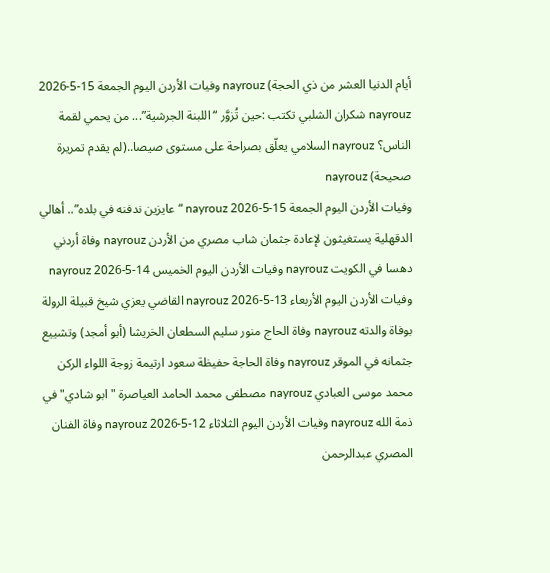أيام الدنيا العشر من ذي الحجة) nayrouz وفيات الأردن اليوم الجمعة 15-5-2026 nayrouz شكران الشلبي تكتب :حين تُزوَّر “اللبنة الجرشية”... من يحمي لقمة الناس؟ nayrouz السلامي يعلّق بصراحة على مستوى صيصا..(لم يقدم تمريرة صحيحة) nayrouz
وفيات الأردن اليوم الجمعة 15-5-2026 nayrouz “عايزين ندفنه في بلده”.. أهالي الدقهلية يستغيثون لإعادة جثمان شاب مصري من الأردن nayrouz وفاة أردني دهسا في الكويت nayrouz وفيات الأردن اليوم الخميس 14-5-2026 nayrouz وفيات الأردن اليوم الأربعاء 13-5-2026 nayrouz القاضي يعزي شيخ قبيلة الرولة بوفاة والدته nayrouz وفاة الحاج منور سليم السطعان الخريشا (أبو أمجد) وتشييع جثمانه في الموقر nayrouz وفاة الحاجة حفيظة سعود ارتيمة زوجة اللواء الركن محمد موسى العبادي nayrouz مصطفى محمد الحامد العياصرة "ابو شادي" في ذمة الله nayrouz وفيات الأردن اليوم الثلاثاء 12-5-2026 nayrouz وفاة الفنان المصري عبدالرحمن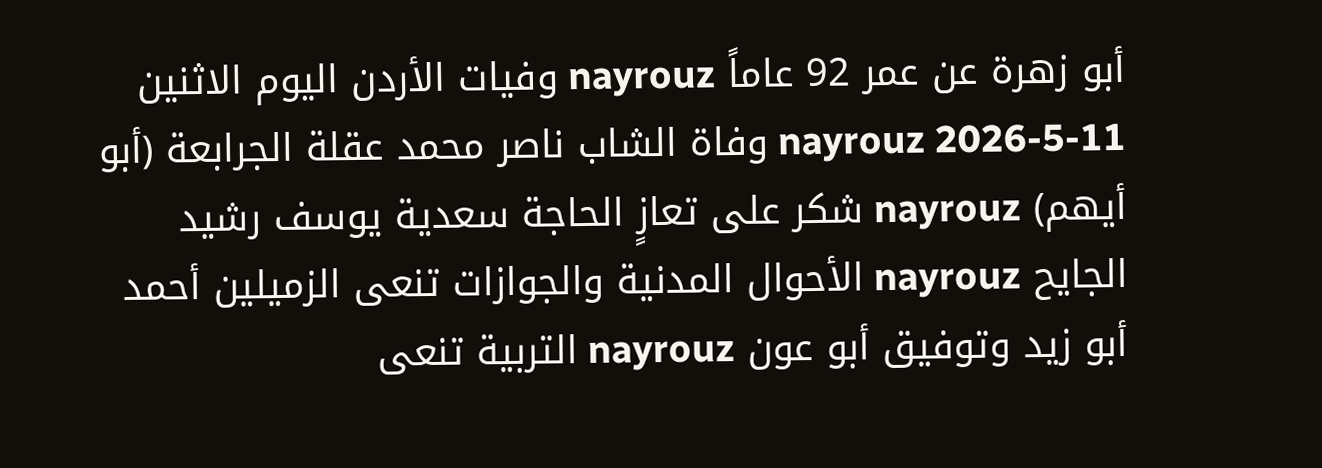أبو زهرة عن عمر 92 عاماً nayrouz وفيات الأردن اليوم الاثنين 11-5-2026 nayrouz وفاة الشاب ناصر محمد عقلة الجرابعة (أبو أيهم) nayrouz شكر على تعازٍ الحاجة سعدية يوسف رشيد الجايح nayrouz الأحوال المدنية والجوازات تنعى الزميلين أحمد أبو زيد وتوفيق أبو عون nayrouz التربية تنعى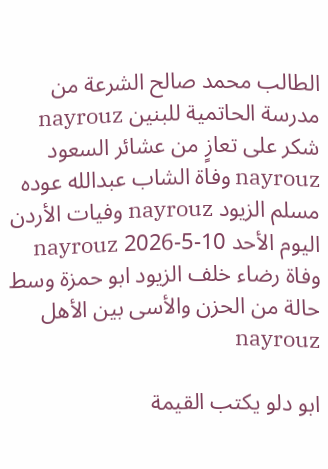الطالب محمد صالح الشرعة من مدرسة الحاتمية للبنين nayrouz شكر على تعازٍ من عشائر السعود nayrouz وفاة الشاب عبدالله عوده مسلم الزيود nayrouz وفيات الأردن اليوم الأحد 10-5-2026 nayrouz وفاة رضاء خلف الزيود ابو حمزة وسط حالة من الحزن والأسى بين الأهل nayrouz

ابو دلو يكتب القيمة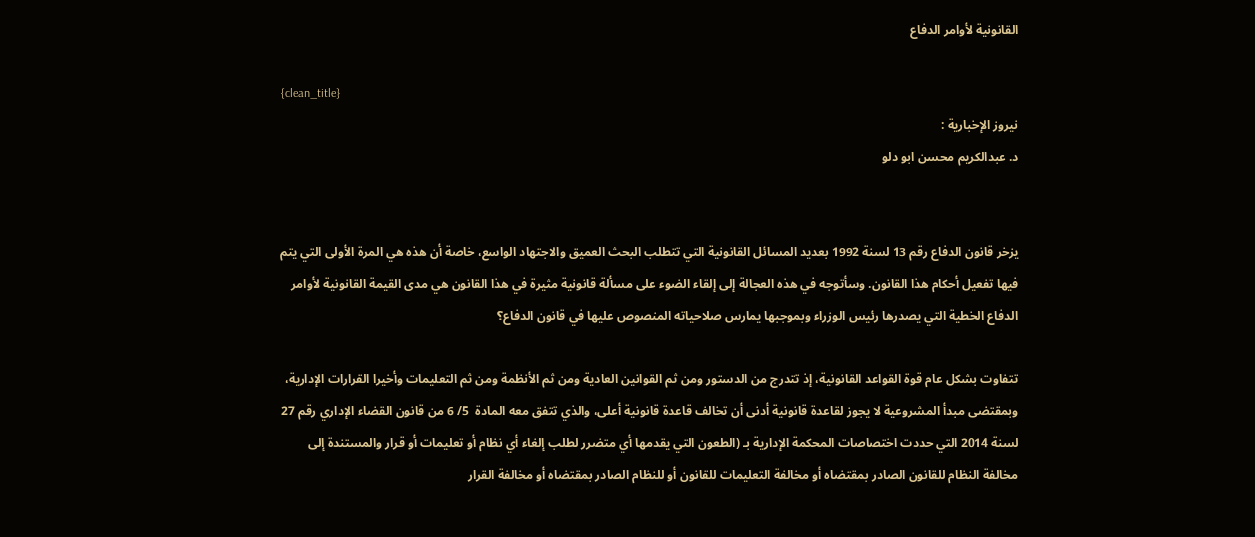القانونية لأوامر الدفاع

{clean_title}
نيروز الإخبارية :
د. عبدالكريم محسن ابو دلو


يزخر قانون الدفاع رقم 13 لسنة 1992 بعديد المسائل القانونية التي تتطلب البحث العميق والاجتهاد الواسع، خاصة أن هذه هي المرة الأولى التي يتم فيها تفعيل أحكام هذا القانون. وسأتوجه في هذه العجالة إلى إلقاء الضوء على مسألة قانونية مثيرة في هذا القانون هي مدى القيمة القانونية لأوامر الدفاع الخطية التي يصدرها رئيس الوزراء وبموجبها يمارس صلاحياته المنصوص عليها في قانون الدفاع؟

تتفاوت بشكل عام قوة القواعد القانونية، إذ تتدرج من الدستور ومن ثم القوانين العادية ومن ثم الأنظمة ومن ثم التعليمات وأخيرا القرارات الإدارية، وبمقتضى مبدأ المشروعية لا يجوز لقاعدة قانونية أدنى أن تخالف قاعدة قانونية أعلى، والذي تتفق معه المادة  5/ 6 من قانون القضاء الإداري رقم 27 لسنة 2014 التي حددت اختصاصات المحكمة الإدارية بـ (الطعون التي يقدمها أي متضرر لطلب إلغاء أي نظام أو تعليمات أو قرار والمستندة إلى مخالفة النظام للقانون الصادر بمقتضاه أو مخالفة التعليمات للقانون أو للنظام الصادر بمقتضاه أو مخالفة القرار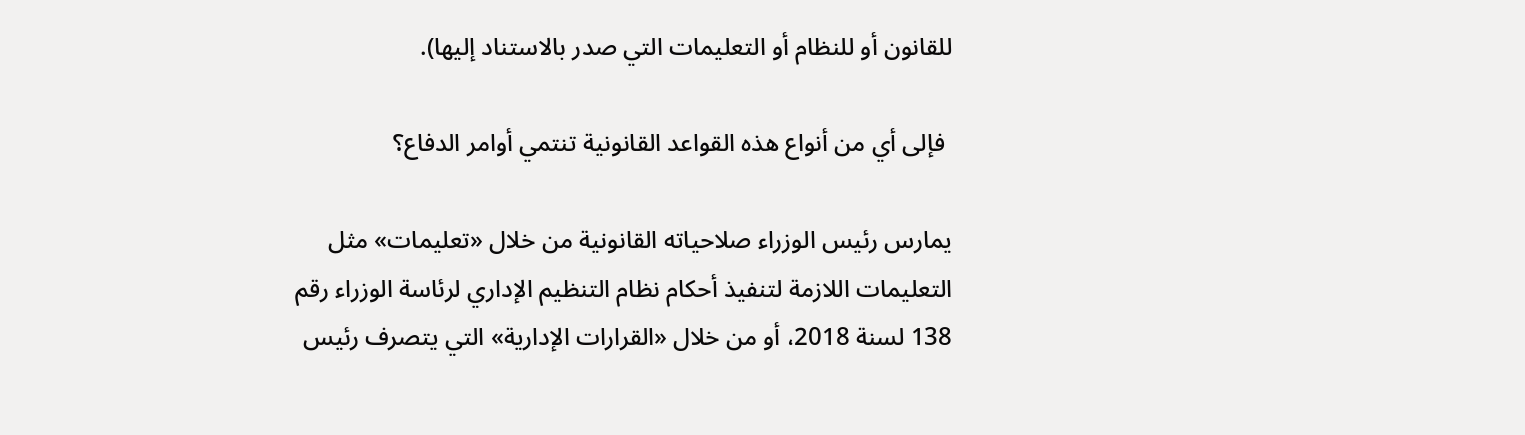للقانون أو للنظام أو التعليمات التي صدر بالاستناد إليها).

 فإلى أي من أنواع هذه القواعد القانونية تنتمي أوامر الدفاع؟

يمارس رئيس الوزراء صلاحياته القانونية من خلال «تعليمات» مثل التعليمات اللازمة لتنفيذ أحكام نظام التنظيم الإداري لرئاسة الوزراء رقم 138 لسنة 2018، أو من خلال «القرارات الإدارية» التي يتصرف رئيس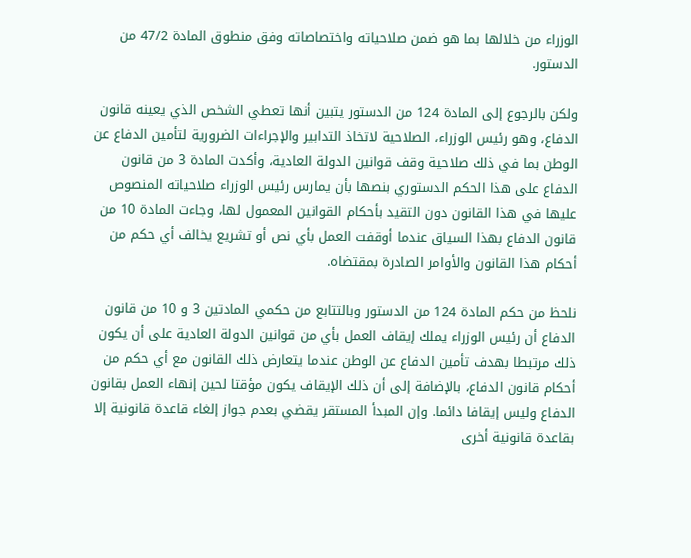الوزراء من خلالها بما هو ضمن صلاحياته واختصاصاته وفق منطوق المادة 47/2 من الدستور.

ولكن بالرجوع إلى المادة 124 من الدستور يتبين أنها تعطي الشخص الذي يعينه قانون الدفاع، وهو رئيس الوزراء، الصلاحية لاتخاذ التدابير والإجراءات الضرورية لتأمين الدفاع عن الوطن بما في ذلك صلاحية وقف قوانين الدولة العادية، وأكدت المادة 3 من قانون الدفاع على هذا الحكم الدستوري بنصها بأن يمارس رئيس الوزراء صلاحياته المنصوص عليها في هذا القانون دون التقيد بأحكام القوانين المعمول لها، وجاءت المادة 10 من قانون الدفاع بهذا السياق عندما أوقفت العمل بأي نص أو تشريع يخالف أي حكم من أحكام هذا القانون والأوامر الصادرة بمقتضاه.

نلحظ من حكم المادة 124 من الدستور وبالتتابع من حكمي المادتين 3 و 10 من قانون الدفاع أن رئيس الوزراء يملك إيقاف العمل بأي من قوانين الدولة العادية على أن يكون ذلك مرتبطا بهدف تأمين الدفاع عن الوطن عندما يتعارض ذلك القانون مع أي حكم من أحكام قانون الدفاع، بالإضافة إلى أن ذلك الإيقاف يكون مؤقتا لحين إنهاء العمل بقانون الدفاع وليس إيقافا دائما. وإن المبدأ المستقر يقضي بعدم جواز إلغاء قاعدة قانونية إلا بقاعدة قانونية أخرى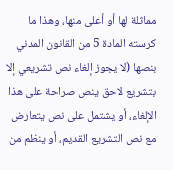مماثلة لها أو أعلى منها، وهذا ما كرسته المادة 5 من القانون المدني بنصها (لا يجوز إلغاء نص تشريعي إلا بتشريع لاحق ينص صراحة على هذا الإلغاء، أو يشتمل على نص يتعارض مع نص التشريع القديم، أو ينظم من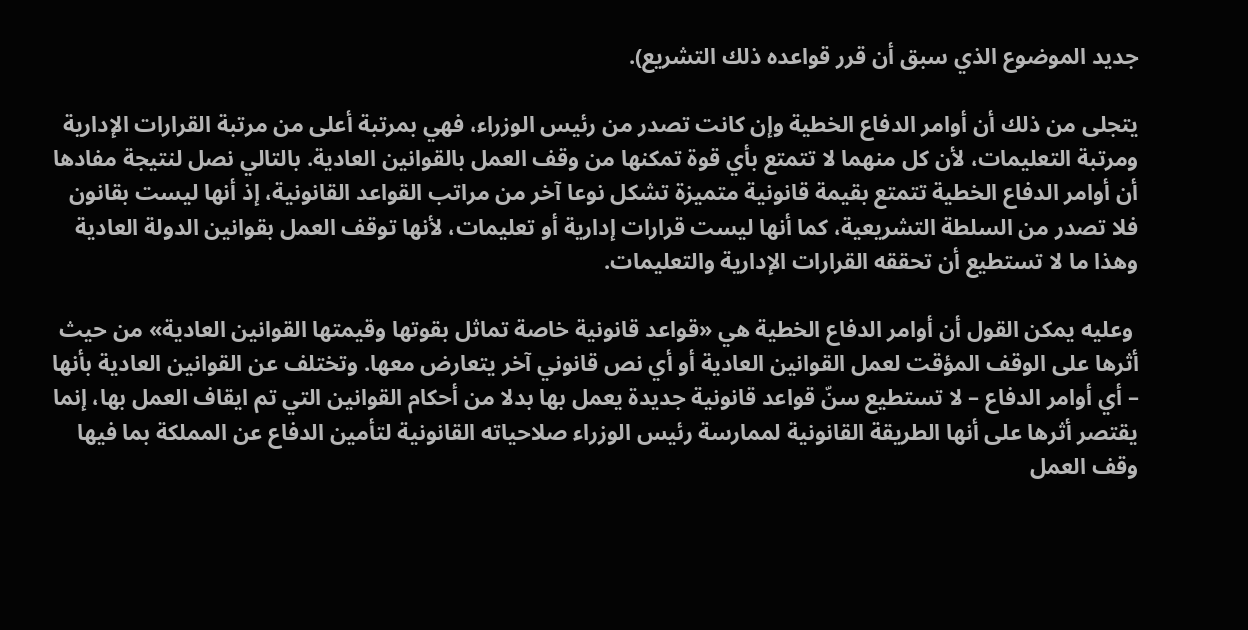جديد الموضوع الذي سبق أن قرر قواعده ذلك التشريع).

يتجلى من ذلك أن أوامر الدفاع الخطية وإن كانت تصدر من رئيس الوزراء، فهي بمرتبة أعلى من مرتبة القرارات الإدارية ومرتبة التعليمات، لأن كل منهما لا تتمتع بأي قوة تمكنها من وقف العمل بالقوانين العادية. بالتالي نصل لنتيجة مفادها أن أوامر الدفاع الخطية تتمتع بقيمة قانونية متميزة تشكل نوعا آخر من مراتب القواعد القانونية، إذ أنها ليست بقانون فلا تصدر من السلطة التشريعية، كما أنها ليست قرارات إدارية أو تعليمات، لأنها توقف العمل بقوانين الدولة العادية وهذا ما لا تستطيع أن تحققه القرارات الإدارية والتعليمات.

 وعليه يمكن القول أن أوامر الدفاع الخطية هي «قواعد قانونية خاصة تماثل بقوتها وقيمتها القوانين العادية» من حيث أثرها على الوقف المؤقت لعمل القوانين العادية أو أي نص قانوني آخر يتعارض معها. وتختلف عن القوانين العادية بأنها – أي أوامر الدفاع – لا تستطيع سنّ قواعد قانونية جديدة يعمل بها بدلا من أحكام القوانين التي تم ايقاف العمل بها، إنما يقتصر أثرها على أنها الطريقة القانونية لممارسة رئيس الوزراء صلاحياته القانونية لتأمين الدفاع عن المملكة بما فيها وقف العمل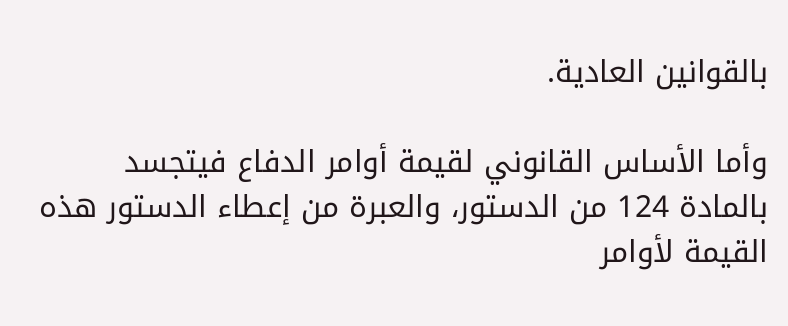بالقوانين العادية.

وأما الأساس القانوني لقيمة أوامر الدفاع فيتجسد بالمادة 124 من الدستور، والعبرة من إعطاء الدستور هذه القيمة لأوامر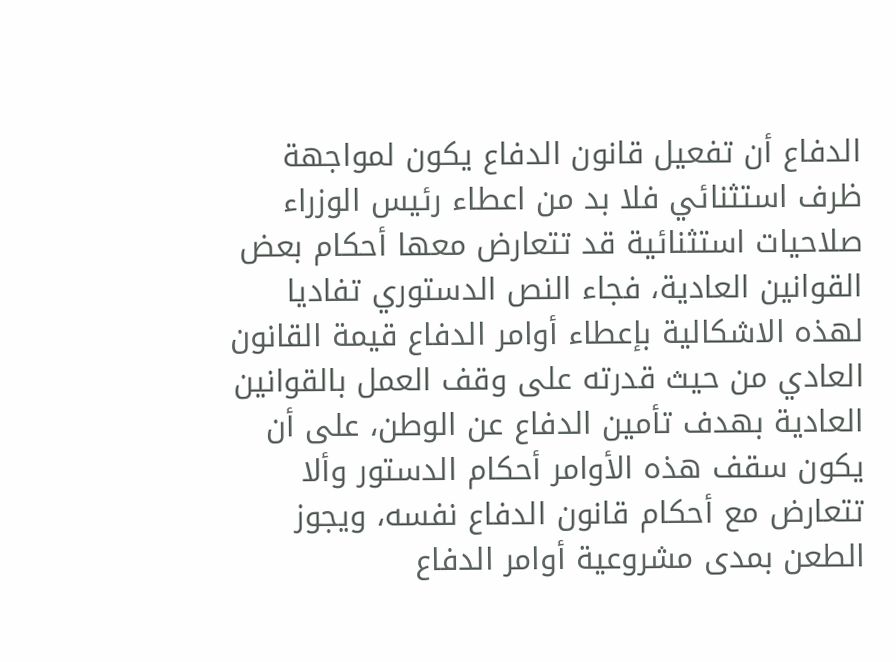الدفاع أن تفعيل قانون الدفاع يكون لمواجهة ظرف استثنائي فلا بد من اعطاء رئيس الوزراء صلاحيات استثنائية قد تتعارض معها أحكام بعض القوانين العادية، فجاء النص الدستوري تفاديا لهذه الاشكالية بإعطاء أوامر الدفاع قيمة القانون العادي من حيث قدرته على وقف العمل بالقوانين العادية بهدف تأمين الدفاع عن الوطن، على أن يكون سقف هذه الأوامر أحكام الدستور وألا تتعارض مع أحكام قانون الدفاع نفسه، ويجوز الطعن بمدى مشروعية أوامر الدفاع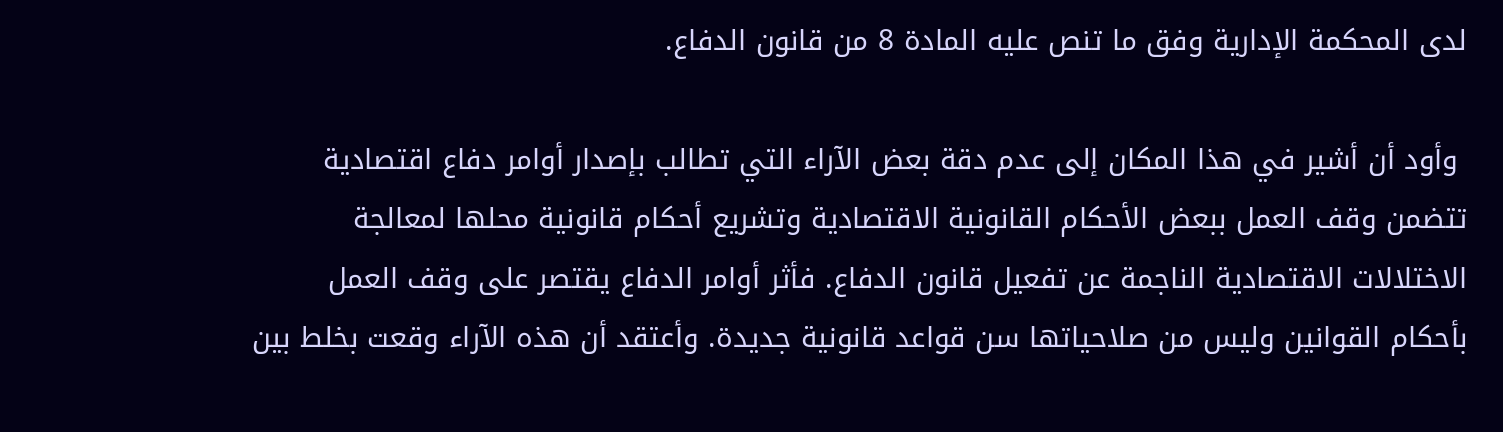لدى المحكمة الإدارية وفق ما تنص عليه المادة 8 من قانون الدفاع.

 وأود أن أشير في هذا المكان إلى عدم دقة بعض الآراء التي تطالب بإصدار أوامر دفاع اقتصادية تتضمن وقف العمل ببعض الأحكام القانونية الاقتصادية وتشريع أحكام قانونية محلها لمعالجة الاختلالات الاقتصادية الناجمة عن تفعيل قانون الدفاع. فأثر أوامر الدفاع يقتصر على وقف العمل بأحكام القوانين وليس من صلاحياتها سن قواعد قانونية جديدة. وأعتقد أن هذه الآراء وقعت بخلط بين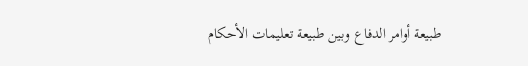طبيعة أوامر الدفاع وبين طبيعة تعليمات الأحكام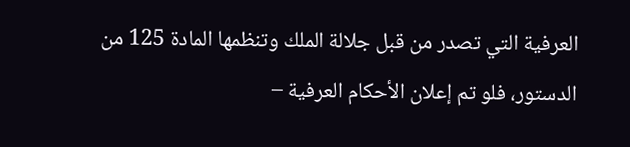العرفية التي تصدر من قبل جلالة الملك وتنظمها المادة 125 من الدستور، فلو تم إعلان الأحكام العرفية –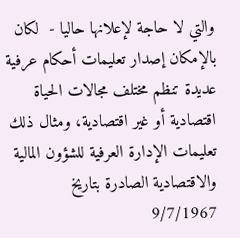والتي لا حاجة لإعلانها حاليا -  لكان بالإمكان إصدار تعليمات أحكام عرفية عديدة تنظم مختلف مجالات الحياة اقتصادية أو غير اقتصادية، ومثال ذلك تعليمات الإدارة العرفية للشؤون المالية والاقتصادية الصادرة بتاريخ 9/7/1967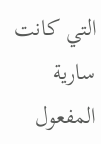التي كانت سارية المفعول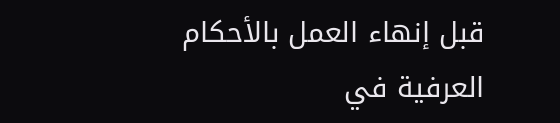قبل إنهاء العمل بالأحكام العرفية في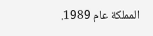المملكة عام 1989.